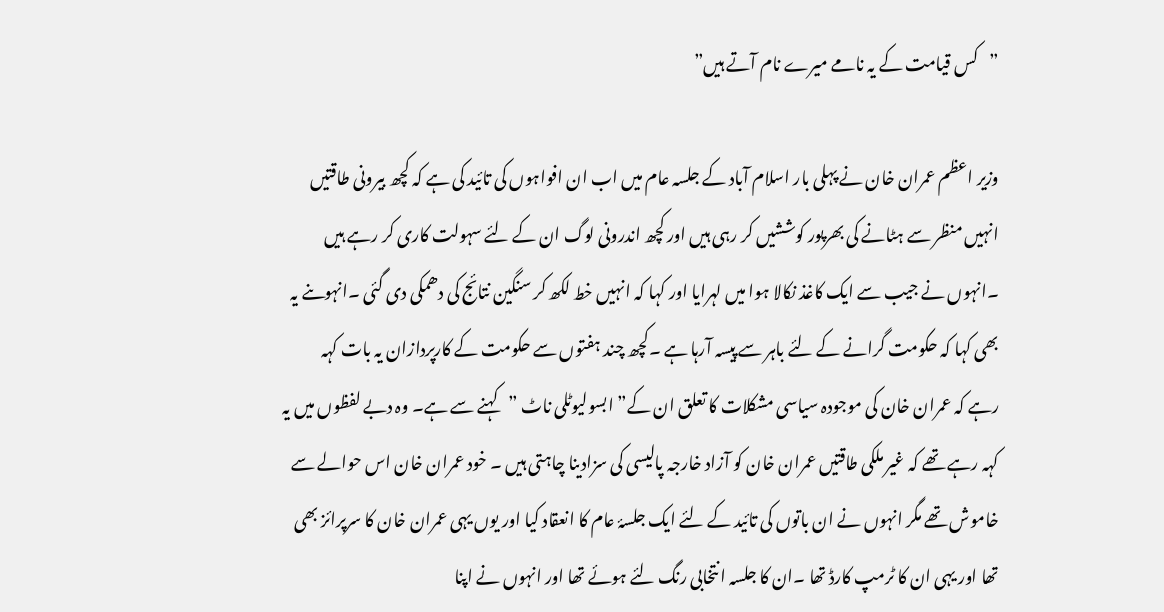”کس قیامت کے یہ نامے میرے نام آتے ہیں”

وزیر اعظم عمران خان نے پہلی بار اسلام آباد کے جلسہ عام میں اب ان افواہوں کی تائید کی ہے کہ کچھ بیرونی طاقتیں انہیں منظر سے ہٹانے کی بھرپور کوششیں کر رہی ہیں اور کچھ اندرونی لوگ ان کے لئے سہولت کاری کر رہے ہیں ۔انہوں نے جیب سے ایک کاغذ نکالا ہوا میں لہرایا اور کہا کہ انہیں خط لکھ کر سنگین نتائج کی دھمکی دی گئی ۔انہوںنے یہ بھی کہا کہ حکومت گرانے کے لئے باہر سے پیسہ آرہا ہے ۔کچھ چند ہفتوں سے حکومت کے کارپردازان یہ بات کہہ رہے کہ عمران خان کی موجودہ سیاسی مشکلات کا تعلق ان کے” ابسولیوٹلی ناٹ ”کہنے سے ہے۔ وہ دبے لفظوں میں یہ کہہ رہے تھے کہ غیر ملکی طاقتیں عمران خان کو آزاد خارجہ پالیسی کی سزادینا چاہتی ہیں ۔ خود عمران خان اس حوالے سے خاموش تھے مگر انہوں نے ان باتوں کی تائید کے لئے ایک جلسۂ عام کا انعقاد کیا اور یوں یہی عمران خان کا سرپرائز بھی تھا اور یہی ان کا ٹرمپ کارڈ تھا ۔ان کا جلسہ انتخابی رنگ لئے ہوئے تھا اور انہوں نے اپنا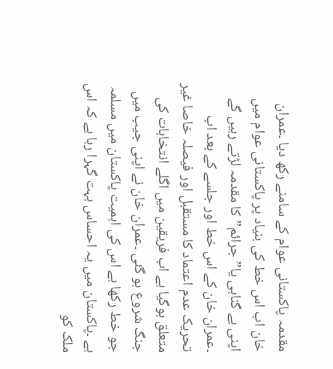مقدمہ پاکستانی عوام کے سامنے رکھ دیا ۔عمران خان اب اس خط کی بنیاد پر پاکستانی عوام میں اپنی بے گناہی یا” جرائم” کا مقدمہ لڑتے رہیں گے ۔عمران خان کے اس خط اور جلسے کے بعد اب تحریک عدم اعتماد کا مستقبل اور فیصلہ خاصا غیر متعلق ہوگیا ہے اب فریقین میں اگلے انتخابات کی جنگ شروع ہو گئی ۔عمران خان نے اپنی جیب میں جو خط رکھا ہے اس کی اہمیت پاکستان میں مسلمہ ہے ۔پاکستان میں یہ احساس بہت گہرا رہا ہے کہ اس ملک کو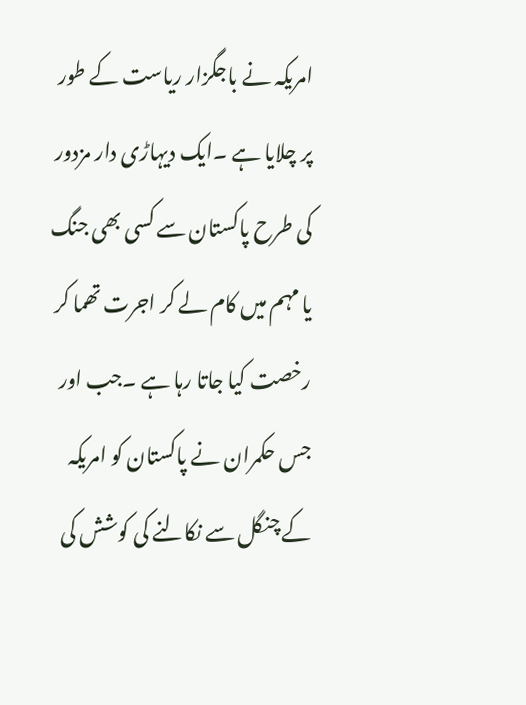امریکہ نے باجگزار ریاست کے طور پر چلایا ہے ۔ایک دیہاڑی دار مزدور کی طرح پاکستان سے کسی بھی جنگ یا مہم میں کام لے کر اجرت تھما کر رخصت کیا جاتا رہا ہے ۔جب اور جس حکمران نے پاکستان کو امریکہ کے چنگل سے نکالنے کی کوشش کی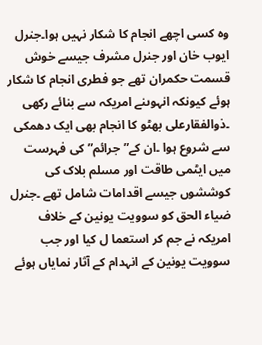وہ کسی اچھے انجام کا شکار نہیں ہوا۔جنرل ایوب خان اور جنرل مشرف جیسے خوش قسمت حکمران تھے جو فطری انجام کا شکار
ہوئے کیونکہ انہوںنے امریکہ سے بنائے رکھی ۔ذوالفقارعلی بھٹو کا انجام بھی ایک دھمکی سے شروع ہوا ۔ان کے” جرائم” کی فہرست میں ایٹمی طاقت اور مسلم بلاک کی کوششوں جیسے اقدامات شامل تھے ۔جنرل ضیاء الحق کو سوویت یونین کے خلاف امریکہ نے جم کر استعما ل کیا اور جب سوویت یونین کے انہدام کے آثار نمایاں ہوئے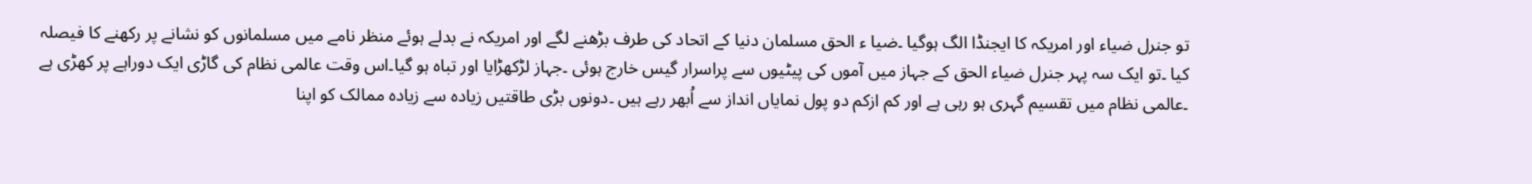تو جنرل ضیاء اور امریکہ کا ایجنڈا الگ ہوگیا ۔ضیا ء الحق مسلمان دنیا کے اتحاد کی طرف بڑھنے لگے اور امریکہ نے بدلے ہوئے منظر نامے میں مسلمانوں کو نشانے پر رکھنے کا فیصلہ کیا ۔تو ایک سہ پہر جنرل ضیاء الحق کے جہاز میں آموں کی پیٹیوں سے پراسرار گیس خارج ہوئی ۔جہاز لڑکھڑایا اور تباہ ہو گیا۔اس وقت عالمی نظام کی گاڑی ایک دوراہے پر کھڑی ہے ۔عالمی نظام میں تقسیم گہری ہو رہی ہے اور کم ازکم دو پول نمایاں انداز سے اُبھر رہے ہیں ۔دونوں بڑی طاقتیں زیادہ سے زیادہ ممالک کو اپنا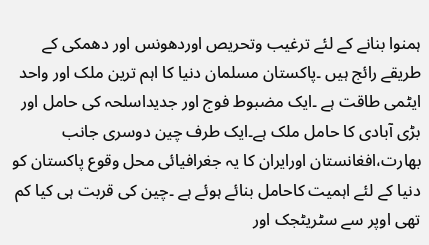ہمنوا بنانے کے لئے ترغیب وتحریص اوردھونس اور دھمکی کے طریقے رائج ہیں ۔پاکستان مسلمان دنیا کا اہم ترین ملک اور واحد ایٹمی طاقت ہے ۔ایک مضبوط فوج اور جدیداسلحہ کی حامل اور بڑی آبادی کا حامل ملک ہے۔ایک طرف چین دوسری جانب بھارت،افغانستان اورایران کا یہ جغرافیائی محل وقوع پاکستان کو دنیا کے لئے اہمیت کاحامل بنائے ہوئے ہے ۔چین کی قربت ہی کیا کم تھی اوپر سے سٹریٹجک اور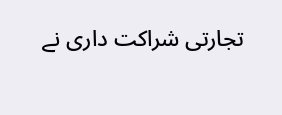تجارتی شراکت داری نے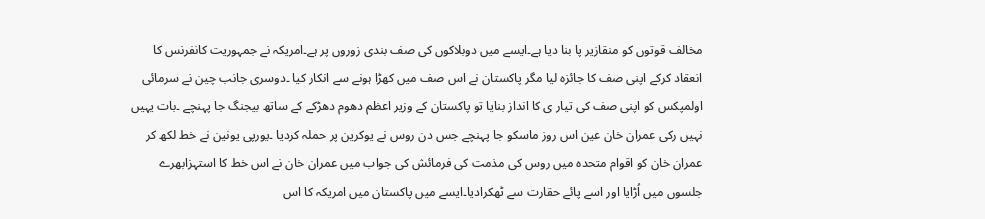مخالف قوتوں کو منقازیر پا بنا دیا ہے۔ایسے میں دوبلاکوں کی صف بندی زوروں پر ہے۔امریکہ نے جمہوریت کانفرنس کا انعقاد کرکے اپنی صف کا جائزہ لیا مگر پاکستان نے اس صف میں کھڑا ہونے سے انکار کیا ۔دوسری جانب چین نے سرمائی اولمپکس کو اپنی صف کی تیار ی کا انداز بنایا تو پاکستان کے وزیر اعظم دھوم دھڑکے کے ساتھ بیجنگ جا پہنچے ۔بات یہیں نہیں رکی عمران خان عین اس روز ماسکو جا پہنچے جس دن روس نے یوکرین پر حملہ کردیا ۔یورپی یونین نے خط لکھ کر عمران خان کو اقوام متحدہ میں روس کی مذمت کی فرمائش کی جواب میں عمران خان نے اس خط کا استہزابھرے جلسوں میں اُڑایا اور اسے پائے حقارت سے ٹھکرادیا۔ایسے میں پاکستان میں امریکہ کا اس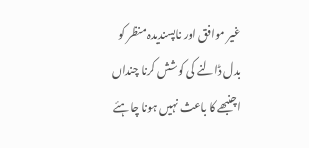غیر موافق اور ناپسندیدہ منظر کو بدل ڈالنے کی کوشش کرنا چنداں اچنبھے کا باعث نہیں ہونا چاہئے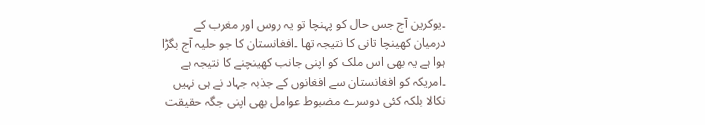۔یوکرین آج جس حال کو پہنچا تو یہ روس اور مغرب کے درمیان کھینچا تانی کا نتیجہ تھا ۔افغانستان کا جو حلیہ آج بگڑا ہوا ہے یہ بھی اس ملک کو اپنی جانب کھینچنے کا نتیجہ ہے ۔امریکہ کو افغانستان سے افغانوں کے جذبہ جہاد نے ہی نہیں نکالا بلکہ کئی دوسرے مضبوط عوامل بھی اپنی جگہ حقیقت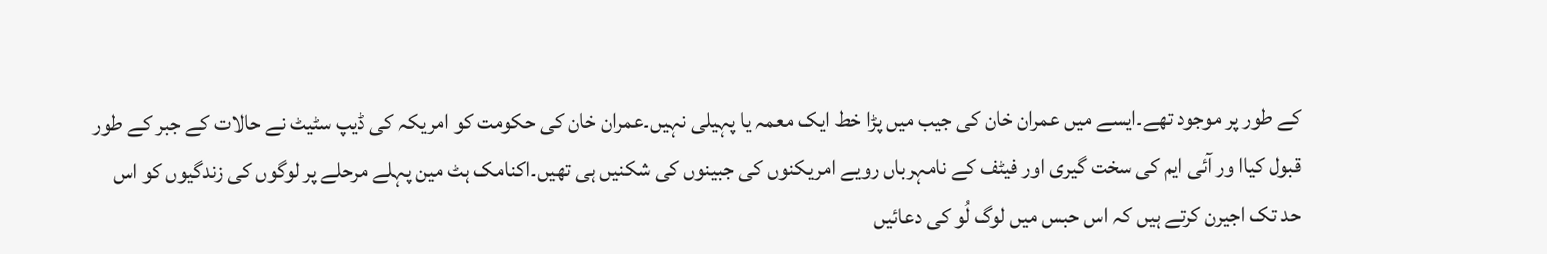کے طور پر موجود تھے۔ایسے میں عمران خان کی جیب میں پڑا خط ایک معمہ یا پہیلی نہیں۔عمران خان کی حکومت کو امریکہ کی ڈیپ سٹیٹ نے حالات کے جبر کے طور قبول کیاا ور آئی ایم کی سخت گیری اور فیٹف کے نامہرباں رویے امریکنوں کی جبینوں کی شکنیں ہی تھیں۔اکنامک ہٹ مین پہلے مرحلے پر لوگوں کی زندگیوں کو اس حد تک اجیرن کرتے ہیں کہ اس حبس میں لوگ لُو کی دعائیں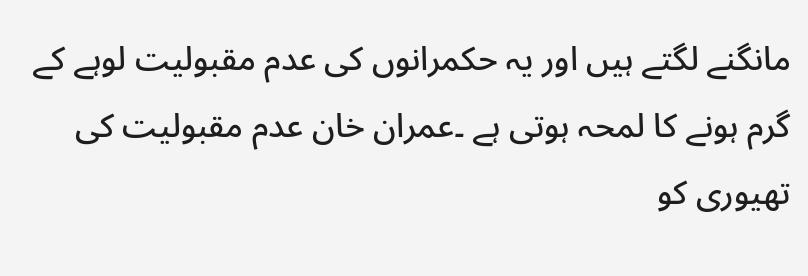مانگنے لگتے ہیں اور یہ حکمرانوں کی عدم مقبولیت لوہے کے گرم ہونے کا لمحہ ہوتی ہے ۔عمران خان عدم مقبولیت کی تھیوری کو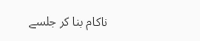ناکام بنا کر جلسے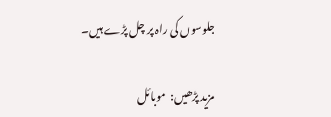جلوسوں کی راہ پر چل پڑے ہیں۔

مزید پڑھیں:  موبائل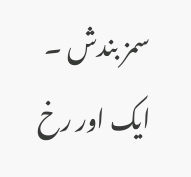سمز بندش ۔ ایک اور رخ